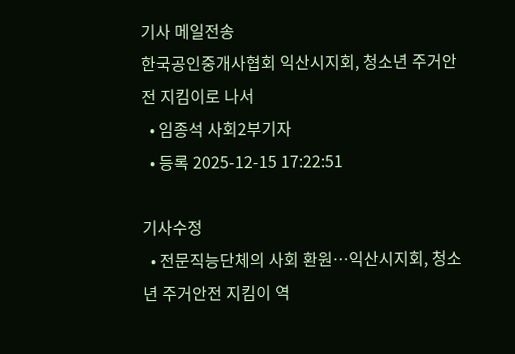기사 메일전송
한국공인중개사협회 익산시지회, 청소년 주거안전 지킴이로 나서
  • 임종석 사회2부기자
  • 등록 2025-12-15 17:22:51

기사수정
  • 전문직능단체의 사회 환원…익산시지회, 청소년 주거안전 지킴이 역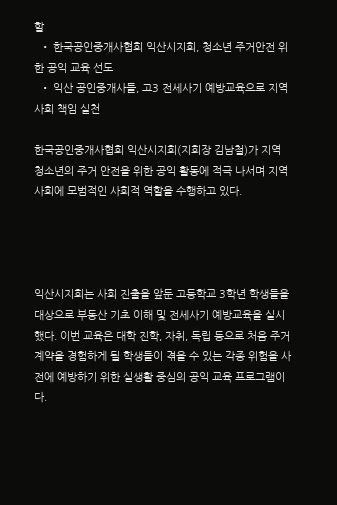할
  • 한국공인중개사협회 익산시지회, 청소년 주거안전 위한 공익 교육 선도
  • 익산 공인중개사들, 고3 전세사기 예방교육으로 지역사회 책임 실천

한국공인중개사협회 익산시지회(지회장 김남철)가 지역 청소년의 주거 안전을 위한 공익 활동에 적극 나서며 지역사회에 모범적인 사회적 역할을 수행하고 있다.




익산시지회는 사회 진출을 앞둔 고등학교 3학년 학생들을 대상으로 부동산 기초 이해 및 전세사기 예방교육을 실시했다. 이번 교육은 대학 진학, 자취, 독립 등으로 처음 주거 계약을 경험하게 될 학생들이 겪을 수 있는 각종 위험을 사전에 예방하기 위한 실생활 중심의 공익 교육 프로그램이다.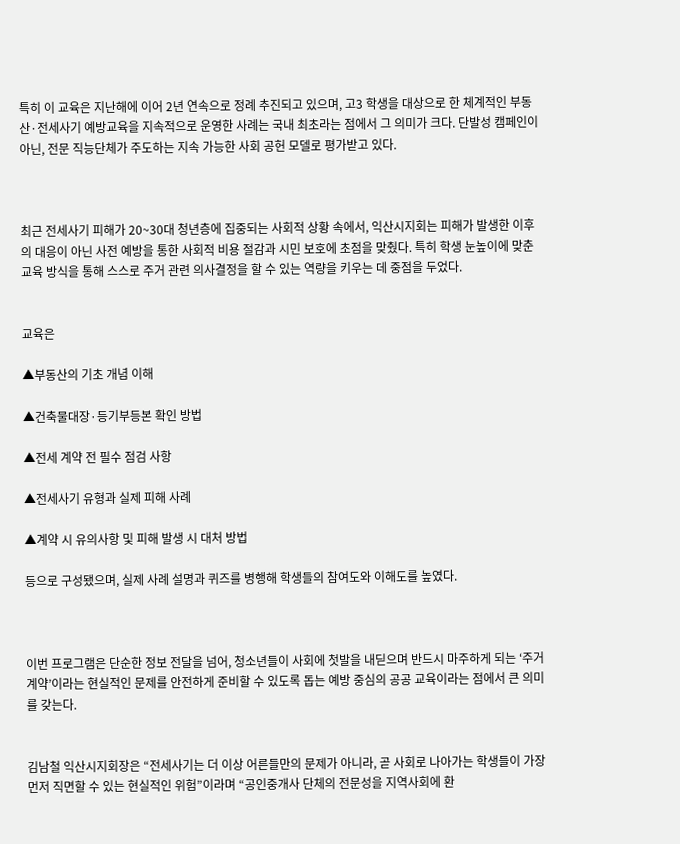특히 이 교육은 지난해에 이어 2년 연속으로 정례 추진되고 있으며, 고3 학생을 대상으로 한 체계적인 부동산·전세사기 예방교육을 지속적으로 운영한 사례는 국내 최초라는 점에서 그 의미가 크다. 단발성 캠페인이 아닌, 전문 직능단체가 주도하는 지속 가능한 사회 공헌 모델로 평가받고 있다.



최근 전세사기 피해가 20~30대 청년층에 집중되는 사회적 상황 속에서, 익산시지회는 피해가 발생한 이후의 대응이 아닌 사전 예방을 통한 사회적 비용 절감과 시민 보호에 초점을 맞췄다. 특히 학생 눈높이에 맞춘 교육 방식을 통해 스스로 주거 관련 의사결정을 할 수 있는 역량을 키우는 데 중점을 두었다.


교육은

▲부동산의 기초 개념 이해

▲건축물대장·등기부등본 확인 방법

▲전세 계약 전 필수 점검 사항

▲전세사기 유형과 실제 피해 사례

▲계약 시 유의사항 및 피해 발생 시 대처 방법

등으로 구성됐으며, 실제 사례 설명과 퀴즈를 병행해 학생들의 참여도와 이해도를 높였다.



이번 프로그램은 단순한 정보 전달을 넘어, 청소년들이 사회에 첫발을 내딛으며 반드시 마주하게 되는 ‘주거 계약’이라는 현실적인 문제를 안전하게 준비할 수 있도록 돕는 예방 중심의 공공 교육이라는 점에서 큰 의미를 갖는다.


김남철 익산시지회장은 “전세사기는 더 이상 어른들만의 문제가 아니라, 곧 사회로 나아가는 학생들이 가장 먼저 직면할 수 있는 현실적인 위험”이라며 “공인중개사 단체의 전문성을 지역사회에 환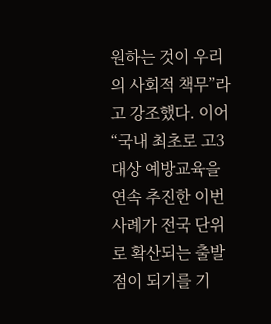원하는 것이 우리의 사회적 책무”라고 강조했다. 이어 “국내 최초로 고3 대상 예방교육을 연속 추진한 이번 사례가 전국 단위로 확산되는 출발점이 되기를 기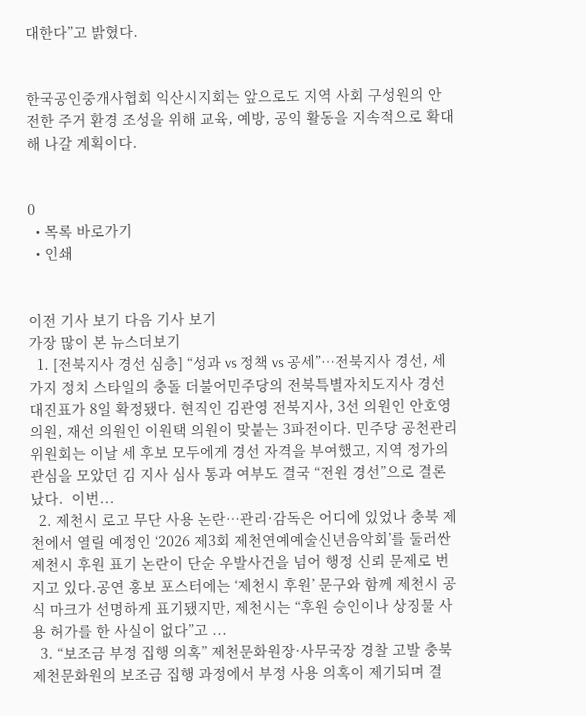대한다”고 밝혔다.


한국공인중개사협회 익산시지회는 앞으로도 지역 사회 구성원의 안전한 주거 환경 조성을 위해 교육, 예방, 공익 활동을 지속적으로 확대해 나갈 계획이다.


0
  • 목록 바로가기
  • 인쇄


이전 기사 보기 다음 기사 보기
가장 많이 본 뉴스더보기
  1. [전북지사 경선 심층] “성과 vs 정책 vs 공세”…전북지사 경선, 세 가지 정치 스타일의 충돌 더불어민주당의 전북특별자치도지사 경선 대진표가 8일 확정됐다. 현직인 김관영 전북지사, 3선 의원인 안호영 의원, 재선 의원인 이원택 의원이 맞붙는 3파전이다. 민주당 공천관리위원회는 이날 세 후보 모두에게 경선 자격을 부여했고, 지역 정가의 관심을 모았던 김 지사 심사 통과 여부도 결국 “전원 경선”으로 결론 났다.  이번...
  2. 제천시 로고 무단 사용 논란…관리·감독은 어디에 있었나 충북 제천에서 열릴 예정인 ‘2026 제3회 제천연예예술신년음악회’를 둘러싼 제천시 후원 표기 논란이 단순 우발사건을 넘어 행정 신뢰 문제로 번지고 있다.공연 홍보 포스터에는 ‘제천시 후원’ 문구와 함께 제천시 공식 마크가 선명하게 표기됐지만, 제천시는 “후원 승인이나 상징물 사용 허가를 한 사실이 없다”고 ...
  3. “보조금 부정 집행 의혹” 제천문화원장·사무국장 경찰 고발 충북 제천문화원의 보조금 집행 과정에서 부정 사용 의혹이 제기되며 결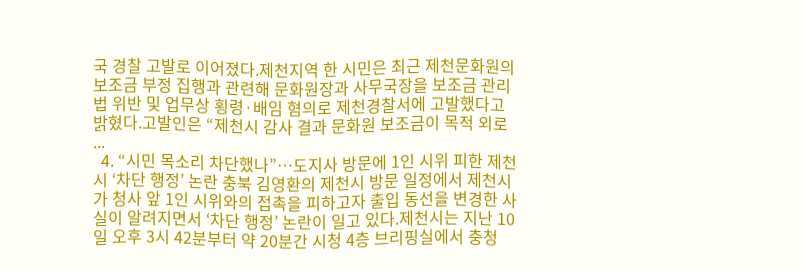국 경찰 고발로 이어졌다.제천지역 한 시민은 최근 제천문화원의 보조금 부정 집행과 관련해 문화원장과 사무국장을 보조금 관리법 위반 및 업무상 횡령·배임 혐의로 제천경찰서에 고발했다고 밝혔다.고발인은 “제천시 감사 결과 문화원 보조금이 목적 외로 ...
  4. “시민 목소리 차단했나”…도지사 방문에 1인 시위 피한 제천시 ‘차단 행정’ 논란 충북 김영환의 제천시 방문 일정에서 제천시가 청사 앞 1인 시위와의 접촉을 피하고자 출입 동선을 변경한 사실이 알려지면서 ‘차단 행정’ 논란이 일고 있다.제천시는 지난 10일 오후 3시 42분부터 약 20분간 시청 4층 브리핑실에서 충청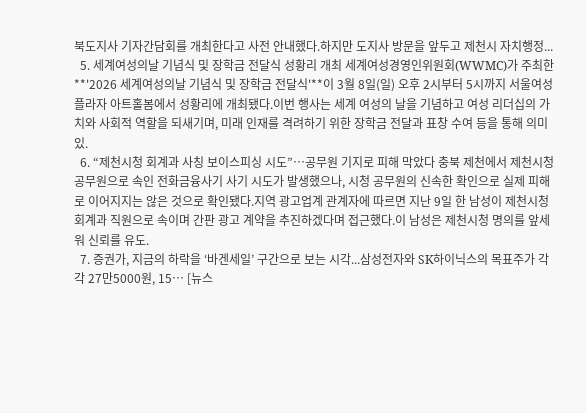북도지사 기자간담회를 개최한다고 사전 안내했다.하지만 도지사 방문을 앞두고 제천시 자치행정...
  5. 세계여성의날 기념식 및 장학금 전달식 성황리 개최 세계여성경영인위원회(WWMC)가 주최한 **'2026 세계여성의날 기념식 및 장학금 전달식'**이 3월 8일(일) 오후 2시부터 5시까지 서울여성플라자 아트홀봄에서 성황리에 개최됐다.이번 행사는 세계 여성의 날을 기념하고 여성 리더십의 가치와 사회적 역할을 되새기며, 미래 인재를 격려하기 위한 장학금 전달과 표창 수여 등을 통해 의미 있.
  6. “제천시청 회계과 사칭 보이스피싱 시도”…공무원 기지로 피해 막았다 충북 제천에서 제천시청 공무원으로 속인 전화금융사기 사기 시도가 발생했으나, 시청 공무원의 신속한 확인으로 실제 피해로 이어지지는 않은 것으로 확인됐다.지역 광고업계 관계자에 따르면 지난 9일 한 남성이 제천시청 회계과 직원으로 속이며 간판 광고 계약을 추진하겠다며 접근했다.이 남성은 제천시청 명의를 앞세워 신뢰를 유도.
  7. 증권가, 지금의 하락을 ‘바겐세일’ 구간으로 보는 시각...삼성전자와 SK하이닉스의 목표주가 각각 27만5000원, 15… [뉴스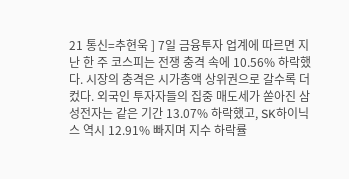21 통신=추현욱 ] 7일 금융투자 업계에 따르면 지난 한 주 코스피는 전쟁 충격 속에 10.56% 하락했다. 시장의 충격은 시가총액 상위권으로 갈수록 더 컸다. 외국인 투자자들의 집중 매도세가 쏟아진 삼성전자는 같은 기간 13.07% 하락했고, SK하이닉스 역시 12.91% 빠지며 지수 하락률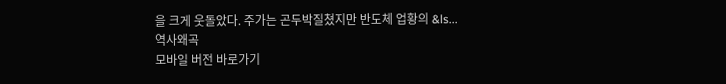을 크게 웃돌았다. 주가는 곤두박질쳤지만 반도체 업황의 &ls...
역사왜곡
모바일 버전 바로가기